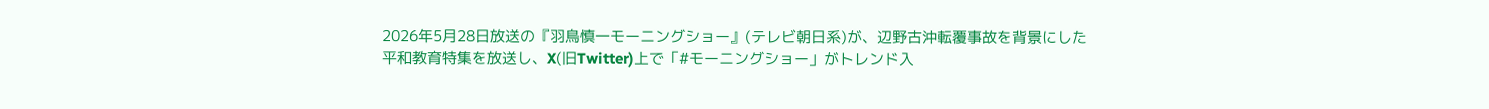2026年5月28日放送の『羽鳥慎一モーニングショー』(テレビ朝日系)が、辺野古沖転覆事故を背景にした平和教育特集を放送し、X(旧Twitter)上で「#モーニングショー」がトレンド入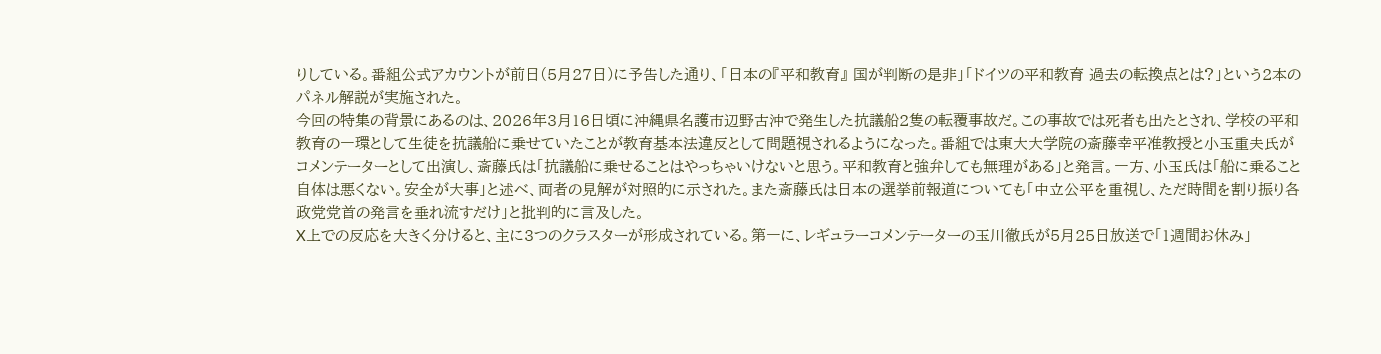りしている。番組公式アカウントが前日(5月27日)に予告した通り、「日本の『平和教育』 国が判断の是非」「ドイツの平和教育 過去の転換点とは?」という2本のパネル解説が実施された。
今回の特集の背景にあるのは、2026年3月16日頃に沖縄県名護市辺野古沖で発生した抗議船2隻の転覆事故だ。この事故では死者も出たとされ、学校の平和教育の一環として生徒を抗議船に乗せていたことが教育基本法違反として問題視されるようになった。番組では東大大学院の斎藤幸平准教授と小玉重夫氏がコメンテーターとして出演し、斎藤氏は「抗議船に乗せることはやっちゃいけないと思う。平和教育と強弁しても無理がある」と発言。一方、小玉氏は「船に乗ること自体は悪くない。安全が大事」と述べ、両者の見解が対照的に示された。また斎藤氏は日本の選挙前報道についても「中立公平を重視し、ただ時間を割り振り各政党党首の発言を垂れ流すだけ」と批判的に言及した。
X上での反応を大きく分けると、主に3つのクラスターが形成されている。第一に、レギュラーコメンテーターの玉川徹氏が5月25日放送で「1週間お休み」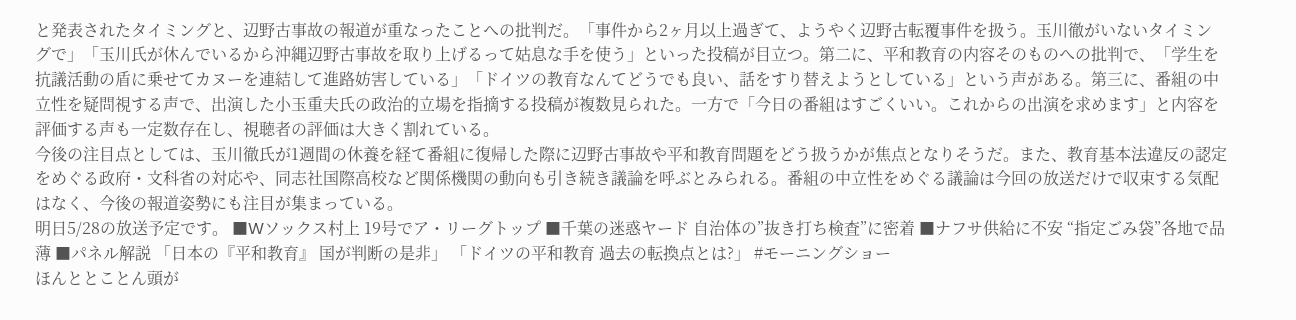と発表されたタイミングと、辺野古事故の報道が重なったことへの批判だ。「事件から2ヶ月以上過ぎて、ようやく辺野古転覆事件を扱う。玉川徹がいないタイミングで」「玉川氏が休んでいるから沖縄辺野古事故を取り上げるって姑息な手を使う」といった投稿が目立つ。第二に、平和教育の内容そのものへの批判で、「学生を抗議活動の盾に乗せてカヌーを連結して進路妨害している」「ドイツの教育なんてどうでも良い、話をすり替えようとしている」という声がある。第三に、番組の中立性を疑問視する声で、出演した小玉重夫氏の政治的立場を指摘する投稿が複数見られた。一方で「今日の番組はすごくいい。これからの出演を求めます」と内容を評価する声も一定数存在し、視聴者の評価は大きく割れている。
今後の注目点としては、玉川徹氏が1週間の休養を経て番組に復帰した際に辺野古事故や平和教育問題をどう扱うかが焦点となりそうだ。また、教育基本法違反の認定をめぐる政府・文科省の対応や、同志社国際高校など関係機関の動向も引き続き議論を呼ぶとみられる。番組の中立性をめぐる議論は今回の放送だけで収束する気配はなく、今後の報道姿勢にも注目が集まっている。
明日5/28の放送予定です。 ■Wソックス村上 19号でア・リーグトップ ■千葉の迷惑ヤード 自治体の”抜き打ち検査”に密着 ■ナフサ供給に不安 “指定ごみ袋”各地で品薄 ■パネル解説 「日本の『平和教育』 国が判断の是非」 「ドイツの平和教育 過去の転換点とは?」 #モーニングショー
ほんととことん頭が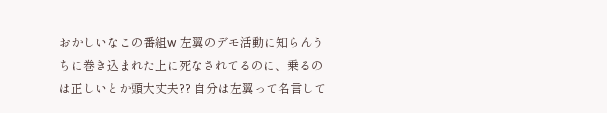おかしいなこの番組w 左翼のデモ活動に知らんうちに巻き込まれた上に死なされてるのに、乗るのは正しいとか頭大丈夫?? 自分は左翼って名言して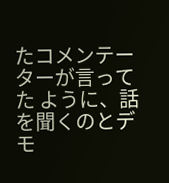たコメンテーターが言ってた ように、話を聞くのとデモ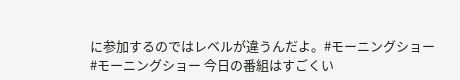に参加するのではレベルが違うんだよ。#モーニングショー
#モーニングショー 今日の番組はすごくい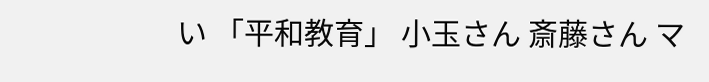い 「平和教育」 小玉さん 斎藤さん マ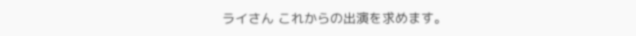ライさん これからの出演を求めます。